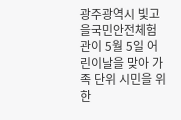광주광역시 빛고을국민안전체험관이 5월 5일 어린이날을 맞아 가족 단위 시민을 위한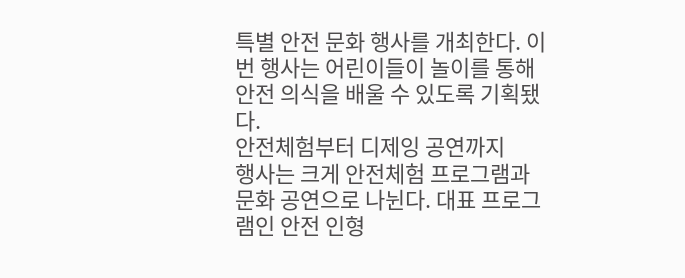특별 안전 문화 행사를 개최한다. 이번 행사는 어린이들이 놀이를 통해 안전 의식을 배울 수 있도록 기획됐다.
안전체험부터 디제잉 공연까지
행사는 크게 안전체험 프로그램과 문화 공연으로 나뉜다. 대표 프로그램인 안전 인형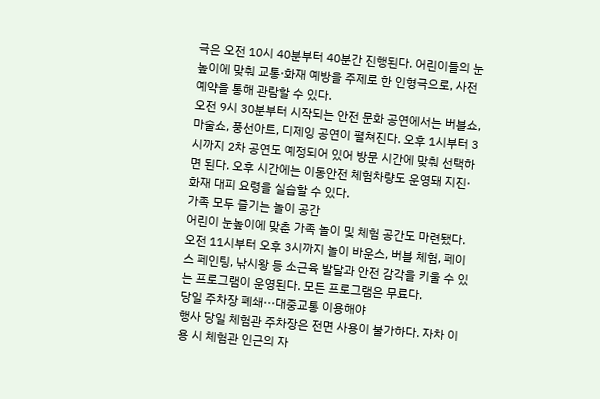극은 오전 10시 40분부터 40분간 진행된다. 어린이들의 눈높이에 맞춰 교통·화재 예방을 주제로 한 인형극으로, 사전 예약을 통해 관람할 수 있다.
오전 9시 30분부터 시작되는 안전 문화 공연에서는 버블쇼, 마술쇼, 풍선아트, 디제잉 공연이 펼쳐진다. 오후 1시부터 3시까지 2차 공연도 예정되어 있어 방문 시간에 맞춰 선택하면 된다. 오후 시간에는 이동안전 체험차량도 운영돼 지진·화재 대피 요령을 실습할 수 있다.
가족 모두 즐기는 놀이 공간
어린이 눈높이에 맞춘 가족 놀이 및 체험 공간도 마련됐다. 오전 11시부터 오후 3시까지 놀이 바운스, 버블 체험, 페이스 페인팅, 낚시왕 등 소근육 발달과 안전 감각을 키울 수 있는 프로그램이 운영된다. 모든 프로그램은 무료다.
당일 주차장 폐쇄···대중교통 이용해야
행사 당일 체험관 주차장은 전면 사용이 불가하다. 자차 이용 시 체험관 인근의 자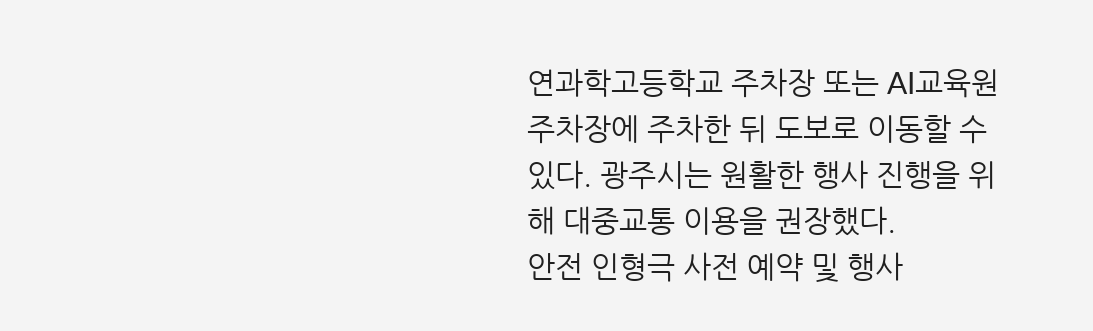연과학고등학교 주차장 또는 AI교육원 주차장에 주차한 뒤 도보로 이동할 수 있다. 광주시는 원활한 행사 진행을 위해 대중교통 이용을 권장했다.
안전 인형극 사전 예약 및 행사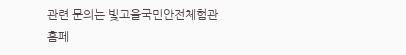관련 문의는 빛고을국민안전체험관 홈페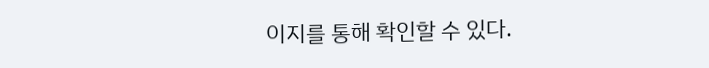이지를 통해 확인할 수 있다.